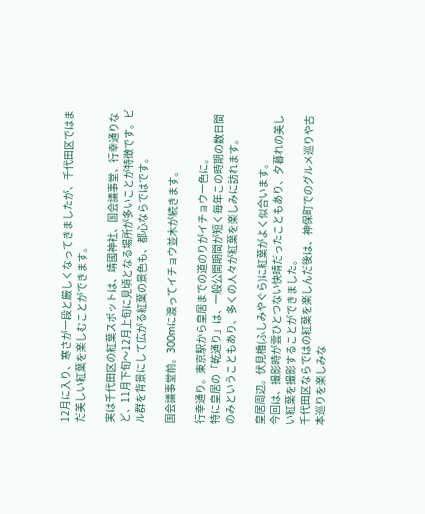12月に入り、寒さが一段と厳しくなってきましたが、千代田区ではまだ美しい紅葉を楽しむことができます。

実は千代田区の紅葉スポットは、靖國神社、国会議事堂、行幸通りなど、11月下旬〜12月上旬に見頃となる場所が多いことが特徴です。ビル群を背景にして広がる紅葉の景色も、都心ならではです。

国会議事堂前。300mに渡ってイチョウ並木が続きます。

行幸通り。東京駅から皇居までの道のりがイチョウ一色に。
特に皇居の「乾通り」は、一般公開期間が短く毎年この時期の数日間のみということもあり、多くの人々が紅葉を楽しみに訪れます。

皇居周辺。伏見櫓(ふしみやぐら)に紅葉がよく似合います。
今回は、撮影時が雲ひとつない快晴だったこともあり、夕暮れの美しい紅葉を撮影することができました。
千代田区ならではの紅葉を楽しんだ後は、神保町でのグルメ巡りや古本巡りを楽しみな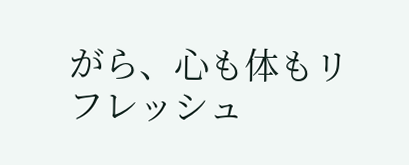がら、心も体もリフレッシュ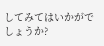してみてはいかがでしょうか?